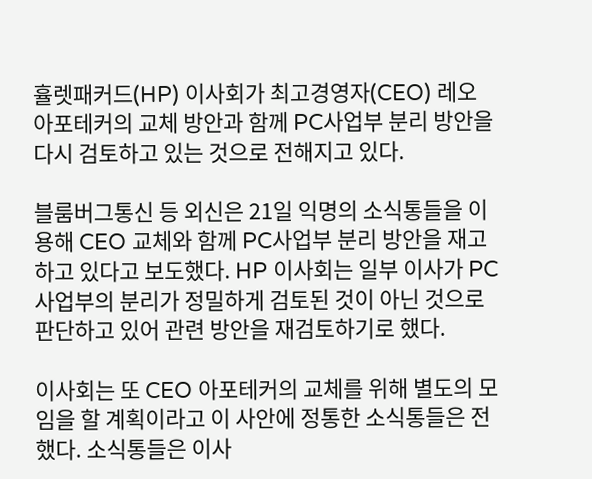휼렛패커드(HP) 이사회가 최고경영자(CEO) 레오 아포테커의 교체 방안과 함께 PC사업부 분리 방안을 다시 검토하고 있는 것으로 전해지고 있다.

블룸버그통신 등 외신은 21일 익명의 소식통들을 이용해 CEO 교체와 함께 PC사업부 분리 방안을 재고하고 있다고 보도했다. HP 이사회는 일부 이사가 PC사업부의 분리가 정밀하게 검토된 것이 아닌 것으로 판단하고 있어 관련 방안을 재검토하기로 했다.

이사회는 또 CEO 아포테커의 교체를 위해 별도의 모임을 할 계획이라고 이 사안에 정통한 소식통들은 전했다. 소식통들은 이사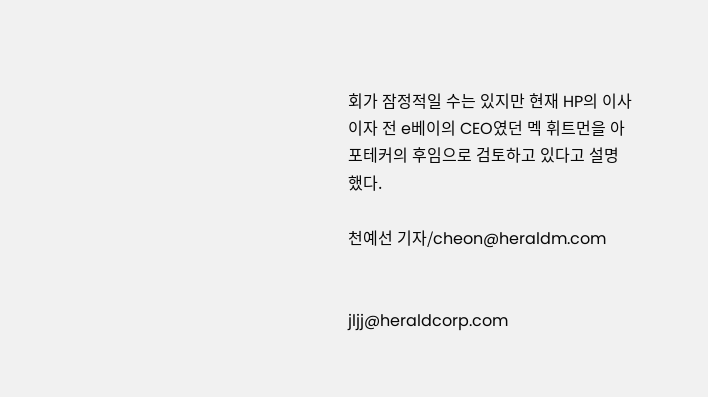회가 잠정적일 수는 있지만 현재 HP의 이사이자 전 e베이의 CEO였던 멕 휘트먼을 아포테커의 후임으로 검토하고 있다고 설명했다.

천예선 기자/cheon@heraldm.com


jljj@heraldcorp.com